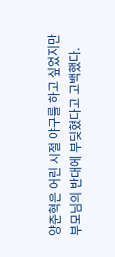양준혁은 어린 시절 야구를 하고 싶었지만 부모님의 반대에 부딪혔다고 고백했다.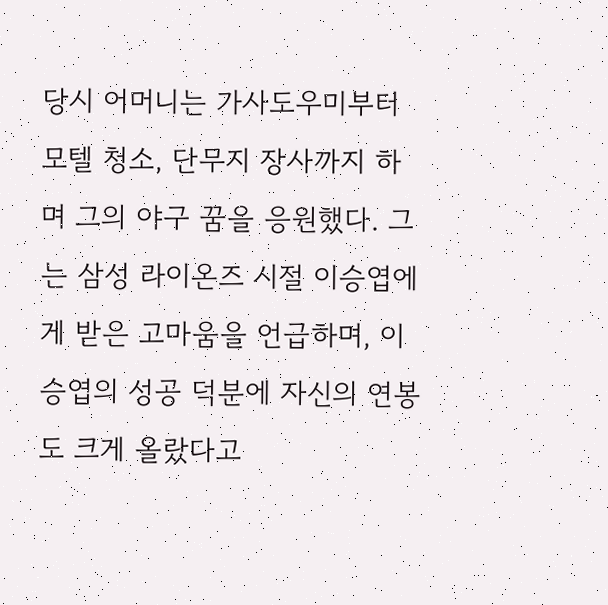당시 어머니는 가사도우미부터 모텔 청소, 단무지 장사까지 하며 그의 야구 꿈을 응원했다. 그는 삼성 라이온즈 시절 이승엽에게 받은 고마움을 언급하며, 이승엽의 성공 덕분에 자신의 연봉도 크게 올랐다고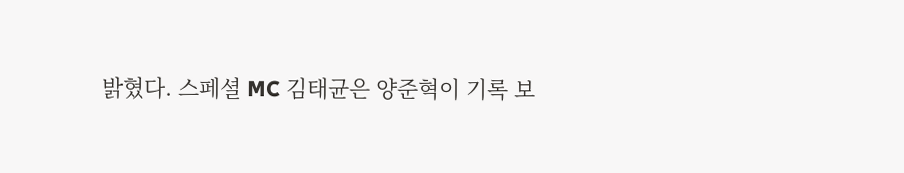밝혔다. 스페셜 MC 김태균은 양준혁이 기록 보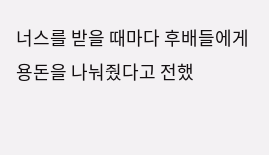너스를 받을 때마다 후배들에게 용돈을 나눠줬다고 전했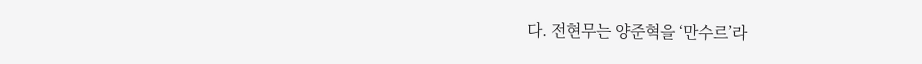다. 전현무는 양준혁을 ‘만수르’라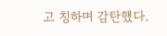고 칭하며 감탄했다.